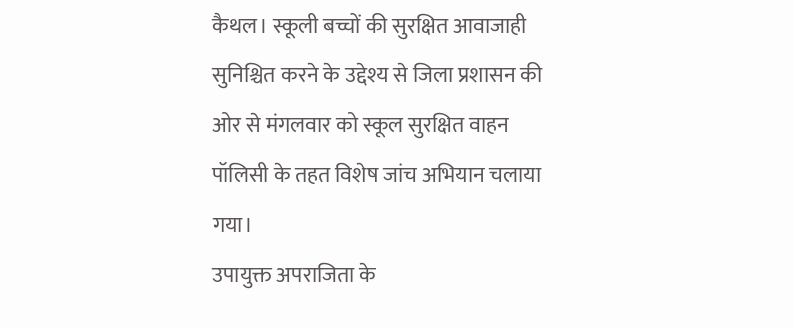कैथल। स्कूली बच्चों की सुरक्षित आवाजाही सुनिश्चित करने के उद्देश्य से जिला प्रशासन की ओर से मंगलवार को स्कूल सुरक्षित वाहन पॉलिसी के तहत विशेष जांच अभियान चलाया गया।
उपायुक्त अपराजिता के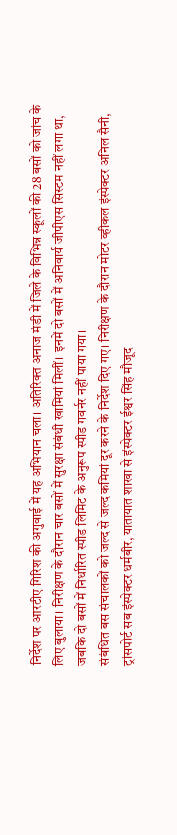निर्देश पर आरटीए गिरिश की अगुवाई में यह अभियान चला। अतिरिक्त अनाज मंडी में जिले के विभिन्न स्कूलों की 28 बसों को जांच के लिए बुलाया। निरीक्षण के दौरान चार बसों में सुरक्षा संबंधी खामियां मिलीं। इनमें दो बसों में अनिवार्य जीपीएस सिस्टम नहीं लगा था, जबकि दो बसों में निर्धारित स्पीड लिमिट के अनुरूप स्पीड गवर्नर नहीं पाया गया।
संबंधित बस संचालकों को जल्द से जल्द कमियां दूर करने के निर्देश दिए गए। निरीक्षण के दौरान मोटर व्हीकल इंस्पेक्टर अनिल सैनी, ट्रांसपोर्ट सब इंस्पेक्टर धर्मबीर, यातायात शाखा से इंस्पेक्टर ईश्वर सिंह मौजूद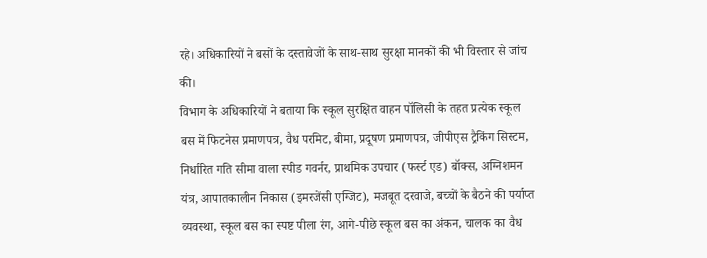रहे। अधिकारियों ने बसों के दस्तावेजों के साथ-साथ सुरक्षा मानकों की भी विस्तार से जांच की।
विभाग के अधिकारियों ने बताया कि स्कूल सुरक्षित वाहन पॉलिसी के तहत प्रत्येक स्कूल बस में फिटनेस प्रमाणपत्र, वैध परमिट, बीमा, प्रदूषण प्रमाणपत्र, जीपीएस ट्रैकिंग सिस्टम, निर्धारित गति सीमा वाला स्पीड गवर्नर, प्राथमिक उपचार (फर्स्ट एड) बॉक्स, अग्निशमन यंत्र, आपातकालीन निकास (इमरजेंसी एग्जिट), मजबूत दरवाजे, बच्चों के बैठने की पर्याप्त व्यवस्था, स्कूल बस का स्पष्ट पीला रंग, आगे-पीछे स्कूल बस का अंकन, चालक का वैध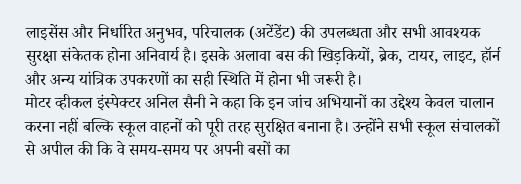लाइसेंस और निर्धारित अनुभव, परिचालक (अटेंडेंट) की उपलब्धता और सभी आवश्यक सुरक्षा संकेतक होना अनिवार्य है। इसके अलावा बस की खिड़कियों, ब्रेक, टायर, लाइट, हॉर्न और अन्य यांत्रिक उपकरणों का सही स्थिति में होना भी जरूरी है।
मोटर व्हीकल इंस्पेक्टर अनिल सैनी ने कहा कि इन जांच अभियानों का उद्देश्य केवल चालान करना नहीं बल्कि स्कूल वाहनों को पूरी तरह सुरक्षित बनाना है। उन्होंने सभी स्कूल संचालकों से अपील की कि वे समय-समय पर अपनी बसों का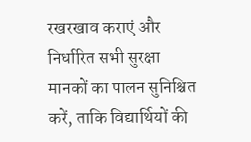रखरखाव कराएं और निर्धारित सभी सुरक्षा मानकों का पालन सुनिश्चित करें, ताकि विद्यार्थियों की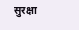सुरक्षा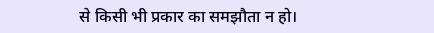से किसी भी प्रकार का समझौता न हो।